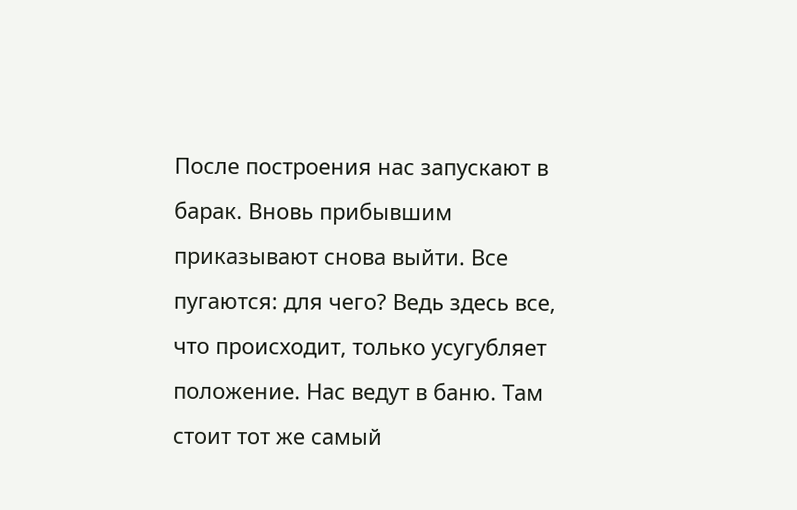После построения нас запускают в барак. Вновь прибывшим приказывают снова выйти. Все пугаются: для чего? Ведь здесь все, что происходит, только усугубляет положение. Нас ведут в баню. Там стоит тот же самый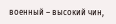военный – высокий чин,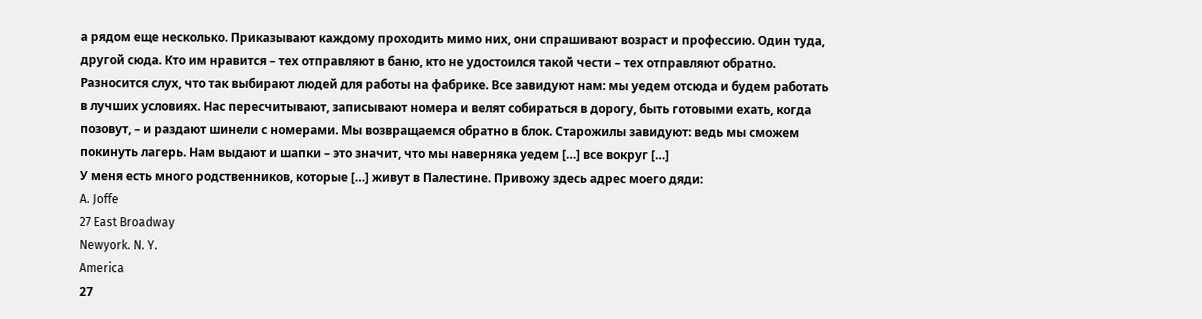а рядом еще несколько. Приказывают каждому проходить мимо них, они спрашивают возраст и профессию. Один туда, другой сюда. Кто им нравится – тех отправляют в баню, кто не удостоился такой чести – тех отправляют обратно. Разносится слух, что так выбирают людей для работы на фабрике. Все завидуют нам: мы уедем отсюда и будем работать в лучших условиях. Нас пересчитывают, записывают номера и велят собираться в дорогу, быть готовыми ехать, когда позовут, – и раздают шинели с номерами. Мы возвращаемся обратно в блок. Старожилы завидуют: ведь мы сможем покинуть лагерь. Нам выдают и шапки – это значит, что мы наверняка уедем […] все вокруг […]
У меня есть много родственников, которые […] живут в Палестине. Привожу здесь адрес моего дяди:
A. Joffe
27 East Broadway
Newyork. N. Y.
America
27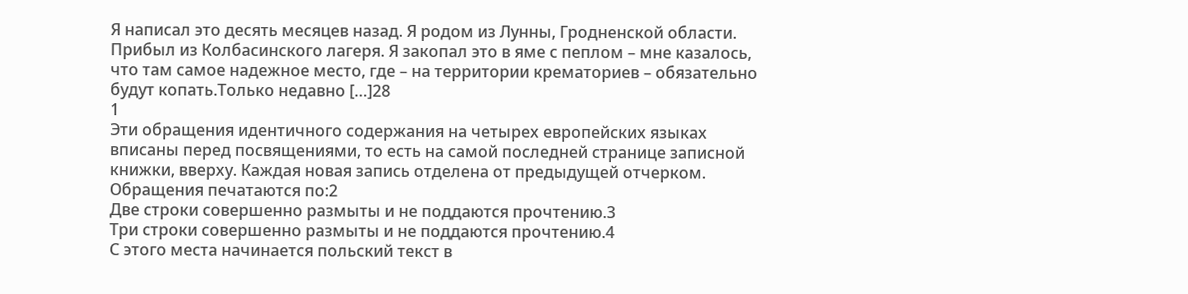Я написал это десять месяцев назад. Я родом из Лунны, Гродненской области. Прибыл из Колбасинского лагеря. Я закопал это в яме с пеплом – мне казалось, что там самое надежное место, где – на территории крематориев – обязательно будут копать.Только недавно […]28
1
Эти обращения идентичного содержания на четырех европейских языках вписаны перед посвящениями, то есть на самой последней странице записной книжки, вверху. Каждая новая запись отделена от предыдущей отчерком. Обращения печатаются по:2
Две строки совершенно размыты и не поддаются прочтению.3
Три строки совершенно размыты и не поддаются прочтению.4
С этого места начинается польский текст в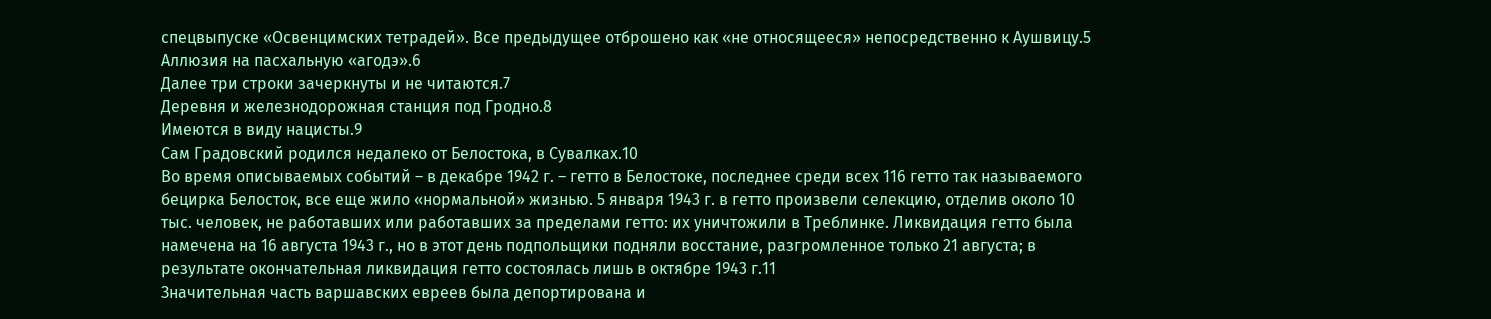спецвыпуске «Освенцимских тетрадей». Все предыдущее отброшено как «не относящееся» непосредственно к Аушвицу.5
Аллюзия на пасхальную «агодэ».6
Далее три строки зачеркнуты и не читаются.7
Деревня и железнодорожная станция под Гродно.8
Имеются в виду нацисты.9
Сам Градовский родился недалеко от Белостока, в Сувалках.10
Во время описываемых событий – в декабре 1942 г. – гетто в Белостоке, последнее среди всех 116 гетто так называемого бецирка Белосток, все еще жило «нормальной» жизнью. 5 января 1943 г. в гетто произвели селекцию, отделив около 10 тыс. человек, не работавших или работавших за пределами гетто: их уничтожили в Треблинке. Ликвидация гетто была намечена на 16 августа 1943 г., но в этот день подпольщики подняли восстание, разгромленное только 21 августа; в результате окончательная ликвидация гетто состоялась лишь в октябре 1943 г.11
Значительная часть варшавских евреев была депортирована и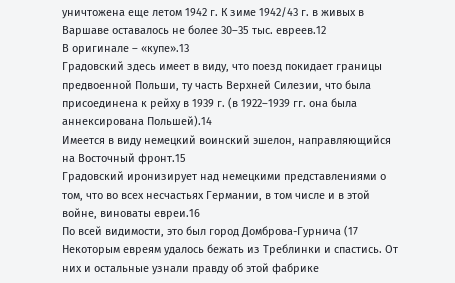уничтожена еще летом 1942 г. К зиме 1942/43 г. в живых в Варшаве оставалось не более 30–35 тыс. евреев.12
В оригинале – «купе».13
Градовский здесь имеет в виду, что поезд покидает границы предвоенной Польши, ту часть Верхней Силезии, что была присоединена к рейху в 1939 г. (в 1922–1939 гг. она была аннексирована Польшей).14
Имеется в виду немецкий воинский эшелон, направляющийся на Восточный фронт.15
Градовский иронизирует над немецкими представлениями о том, что во всех несчастьях Германии, в том числе и в этой войне, виноваты евреи.16
По всей видимости, это был город Домброва-Гурнича (17
Некоторым евреям удалось бежать из Треблинки и спастись. От них и остальные узнали правду об этой фабрике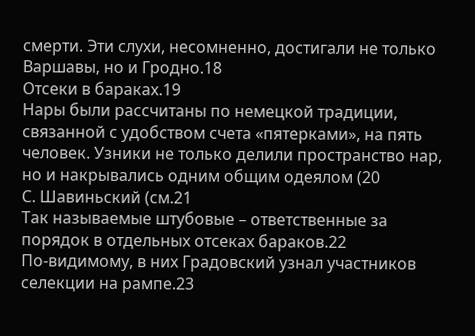смерти. Эти слухи, несомненно, достигали не только Варшавы, но и Гродно.18
Отсеки в бараках.19
Нары были рассчитаны по немецкой традиции, связанной с удобством счета «пятерками», на пять человек. Узники не только делили пространство нар, но и накрывались одним общим одеялом (20
С. Шавиньский (см.21
Так называемые штубовые – ответственные за порядок в отдельных отсеках бараков.22
По-видимому, в них Градовский узнал участников селекции на рампе.23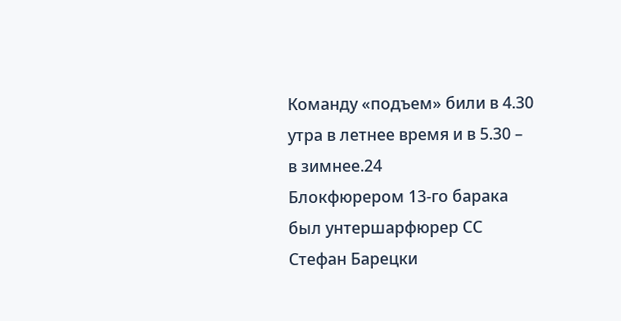Команду «подъем» били в 4.30 утра в летнее время и в 5.30 – в зимнее.24
Блокфюрером 13-го барака был унтершарфюрер СС Стефан Барецки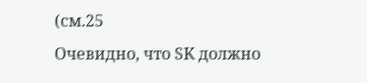(см.25
Очевидно, что SK должно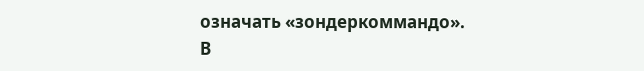означать «зондеркоммандо». В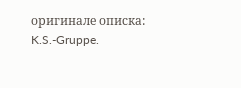оригинале описка: K.S.-Gruppe.